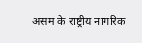असम के राष्ट्रीय नागरिक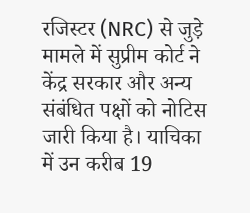रजिस्टर (NRC) से जुड़े मामले में सुप्रीम कोर्ट ने केंद्र सरकार और अन्य संबंधित पक्षों को नोटिस जारी किया है। याचिका में उन करीब 19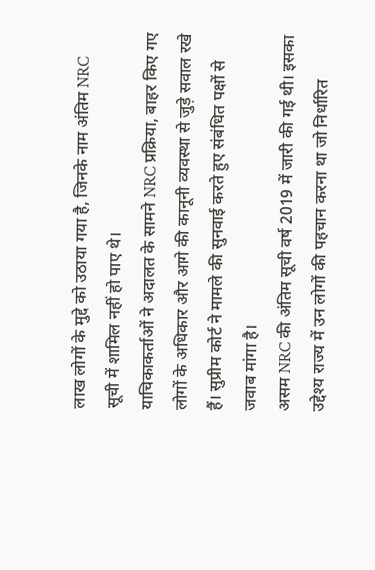लाख लोगों के मुद्दे को उठाया गया है, जिनके नाम अंतिम NRC सूची में शामिल नहीं हो पाए थे।
याचिकाकर्ताओं ने अदालत के सामने NRC प्रक्रिया, बाहर किए गए लोगों के अधिकार और आगे की कानूनी व्यवस्था से जुड़े सवाल रखे हैं। सुप्रीम कोर्ट ने मामले की सुनवाई करते हुए संबंधित पक्षों से जवाब मांगा है।
असम NRC की अंतिम सूची वर्ष 2019 में जारी की गई थी। इसका उद्देश्य राज्य में उन लोगों की पहचान करना था जो निर्धारित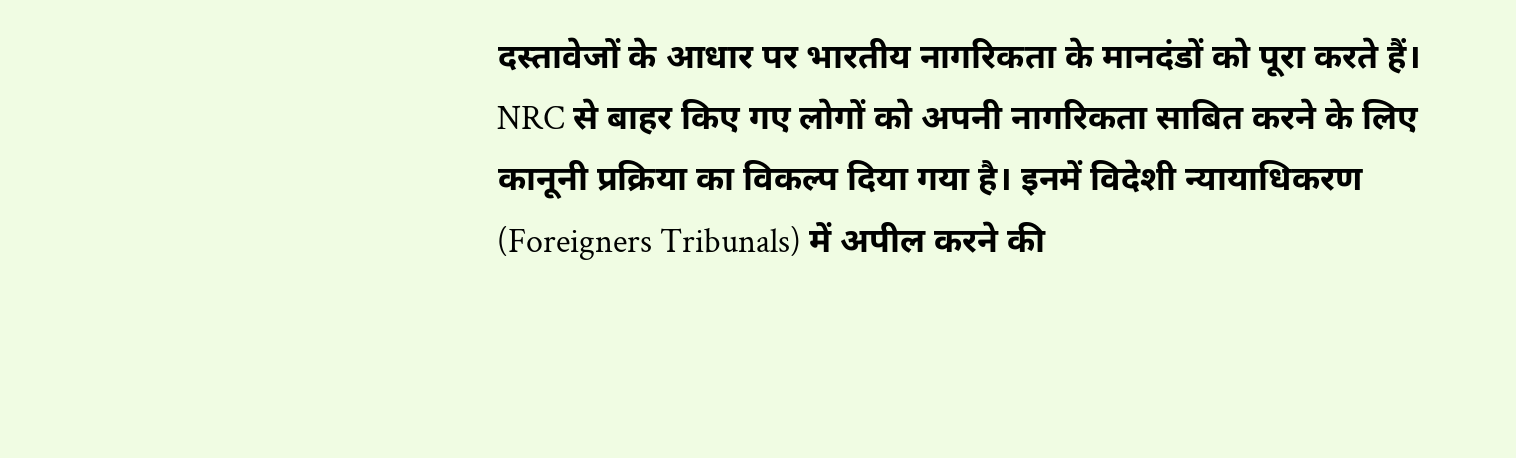दस्तावेजों के आधार पर भारतीय नागरिकता के मानदंडों को पूरा करते हैं।
NRC से बाहर किए गए लोगों को अपनी नागरिकता साबित करने के लिए कानूनी प्रक्रिया का विकल्प दिया गया है। इनमें विदेशी न्यायाधिकरण (Foreigners Tribunals) में अपील करने की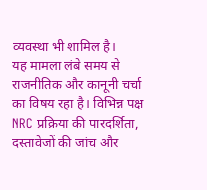व्यवस्था भी शामिल है।
यह मामला लंबे समय से राजनीतिक और कानूनी चर्चा का विषय रहा है। विभिन्न पक्ष NRC प्रक्रिया की पारदर्शिता, दस्तावेजों की जांच और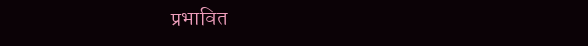प्रभावित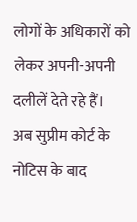लोगों के अधिकारों को लेकर अपनी-अपनी दलीलें देते रहे हैं।
अब सुप्रीम कोर्ट के नोटिस के बाद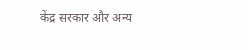केंद्र सरकार और अन्य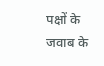पक्षों के जवाब के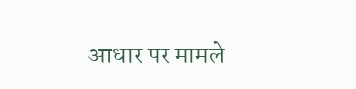आधार पर मामले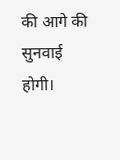की आगे की सुनवाई होगी।